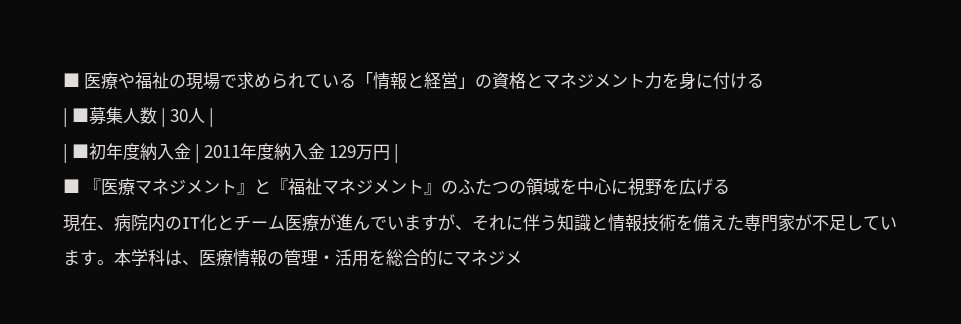■ 医療や福祉の現場で求められている「情報と経営」の資格とマネジメント力を身に付ける
| ■募集人数 | 30人 |
| ■初年度納入金 | 2011年度納入金 129万円 |
■ 『医療マネジメント』と『福祉マネジメント』のふたつの領域を中心に視野を広げる
現在、病院内のIT化とチーム医療が進んでいますが、それに伴う知識と情報技術を備えた専門家が不足しています。本学科は、医療情報の管理・活用を総合的にマネジメ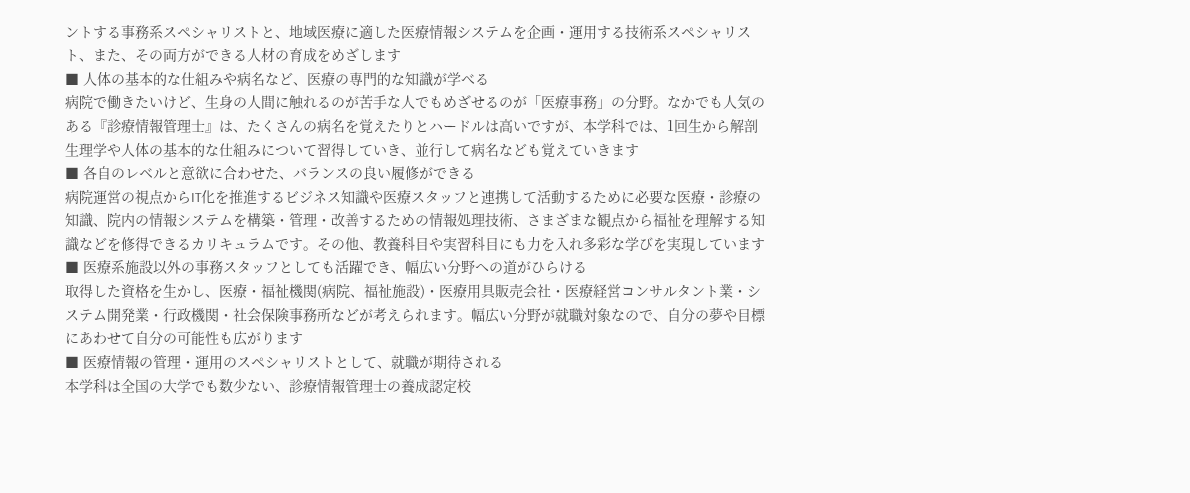ントする事務系スペシャリストと、地域医療に適した医療情報システムを企画・運用する技術系スペシャリスト、また、その両方ができる人材の育成をめざします
■ 人体の基本的な仕組みや病名など、医療の専門的な知識が学べる
病院で働きたいけど、生身の人間に触れるのが苦手な人でもめざせるのが「医療事務」の分野。なかでも人気のある『診療情報管理士』は、たくさんの病名を覚えたりとハードルは高いですが、本学科では、1回生から解剖生理学や人体の基本的な仕組みについて習得していき、並行して病名なども覚えていきます
■ 各自のレベルと意欲に合わせた、バランスの良い履修ができる
病院運営の視点からIT化を推進するビジネス知識や医療スタッフと連携して活動するために必要な医療・診療の知識、院内の情報システムを構築・管理・改善するための情報処理技術、さまざまな観点から福祉を理解する知識などを修得できるカリキュラムです。その他、教養科目や実習科目にも力を入れ多彩な学びを実現しています
■ 医療系施設以外の事務スタッフとしても活躍でき、幅広い分野への道がひらける
取得した資格を生かし、医療・福祉機関(病院、福祉施設)・医療用具販売会社・医療経営コンサルタント業・システム開発業・行政機関・社会保険事務所などが考えられます。幅広い分野が就職対象なので、自分の夢や目標にあわせて自分の可能性も広がります
■ 医療情報の管理・運用のスペシャリストとして、就職が期待される
本学科は全国の大学でも数少ない、診療情報管理士の養成認定校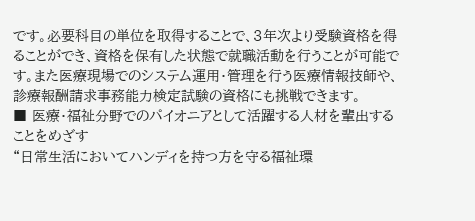です。必要科目の単位を取得することで、3年次より受験資格を得ることができ、資格を保有した状態で就職活動を行うことが可能です。また医療現場でのシステム運用・管理を行う医療情報技師や、診療報酬請求事務能力検定試験の資格にも挑戦できます。
■ 医療・福祉分野でのパイオニアとして活躍する人材を輩出することをめざす
“日常生活においてハンディを持つ方を守る福祉環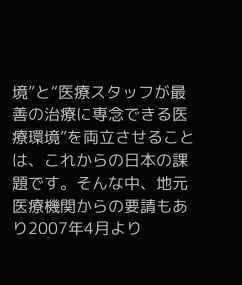境”と“医療スタッフが最善の治療に専念できる医療環境”を両立させることは、これからの日本の課題です。そんな中、地元医療機関からの要請もあり2007年4月より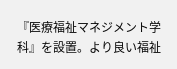『医療福祉マネジメント学科』を設置。より良い福祉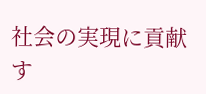社会の実現に貢献す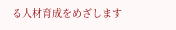る人材育成をめざします